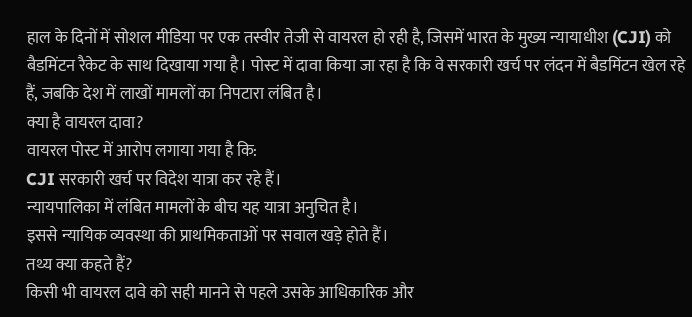हाल के दिनों में सोशल मीडिया पर एक तस्वीर तेजी से वायरल हो रही है, जिसमें भारत के मुख्य न्यायाधीश (CJI) को बैडमिंटन रैकेट के साथ दिखाया गया है। पोस्ट में दावा किया जा रहा है कि वे सरकारी खर्च पर लंदन में बैडमिंटन खेल रहे हैं, जबकि देश में लाखों मामलों का निपटारा लंबित है।
क्या है वायरल दावा?
वायरल पोस्ट में आरोप लगाया गया है कि:
CJI सरकारी खर्च पर विदेश यात्रा कर रहे हैं।
न्यायपालिका में लंबित मामलों के बीच यह यात्रा अनुचित है।
इससे न्यायिक व्यवस्था की प्राथमिकताओं पर सवाल खड़े होते हैं।
तथ्य क्या कहते हैं?
किसी भी वायरल दावे को सही मानने से पहले उसके आधिकारिक और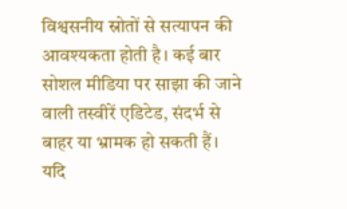विश्वसनीय स्रोतों से सत्यापन की आवश्यकता होती है। कई बार सोशल मीडिया पर साझा की जाने वाली तस्वीरें एडिटेड, संदर्भ से बाहर या भ्रामक हो सकती हैं।
यदि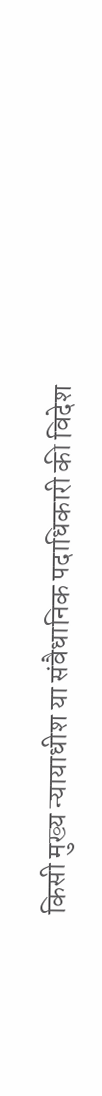किसी मुख्य न्यायाधीश या संवैधानिक पदाधिकारी की विदेश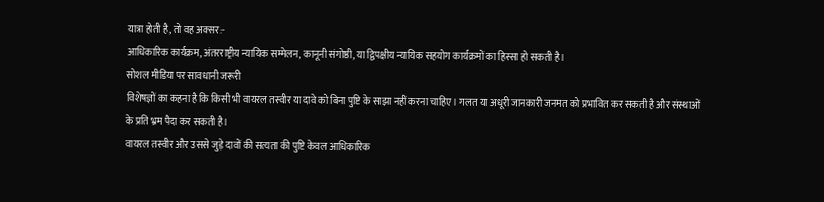यात्रा होती है, तो वह अक्सर:-
आधिकारिक कार्यक्रम, अंतरराष्ट्रीय न्यायिक सम्मेलन, कानूनी संगोष्ठी, या द्विपक्षीय न्यायिक सहयोग कार्यक्रमों का हिस्सा हो सकती है।
सोशल मीडिया पर सावधानी जरूरी
विशेषज्ञों का कहना है कि किसी भी वायरल तस्वीर या दावे को बिना पुष्टि के साझा नहीं करना चाहिए। गलत या अधूरी जानकारी जनमत को प्रभावित कर सकती है और संस्थाओं के प्रति भ्रम पैदा कर सकती है।
वायरल तस्वीर और उससे जुड़े दावों की सत्यता की पुष्टि केवल आधिकारिक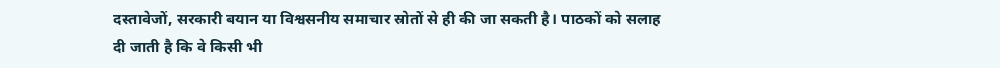दस्तावेजों, सरकारी बयान या विश्वसनीय समाचार स्रोतों से ही की जा सकती है। पाठकों को सलाह दी जाती है कि वे किसी भी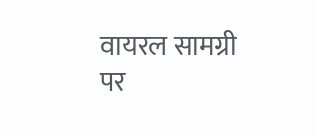वायरल सामग्री पर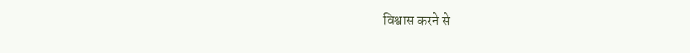विश्वास करने से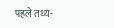पहले तथ्य-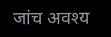जांच अवश्य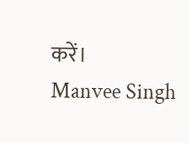करें।
Manvee Singh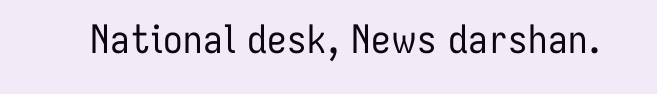National desk, News darshan.